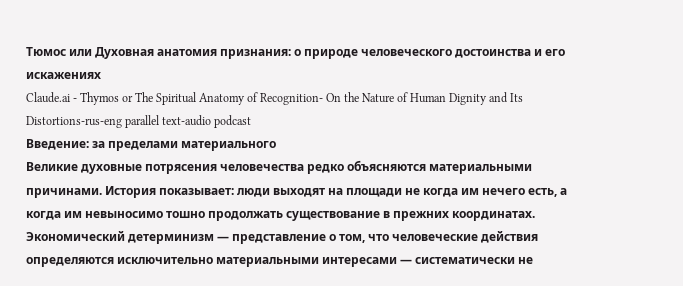Тюмос или Духовная анатомия признания: о природе человеческого достоинства и его искажениях
Claude.ai - Thymos or The Spiritual Anatomy of Recognition- On the Nature of Human Dignity and Its Distortions-rus-eng parallel text-audio podcast
Введение: за пределами материального
Великие духовные потрясения человечества редко объясняются материальными причинами. История показывает: люди выходят на площади не когда им нечего есть, а когда им невыносимо тошно продолжать существование в прежних координатах.
Экономический детерминизм — представление о том, что человеческие действия определяются исключительно материальными интересами — систематически не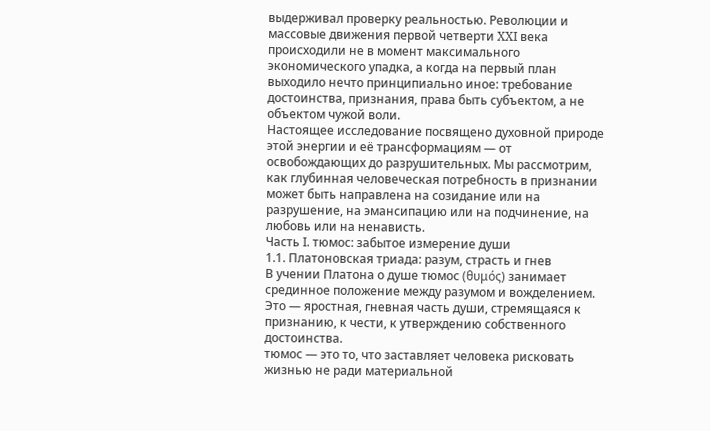выдерживал проверку реальностью. Революции и массовые движения первой четверти XXI века происходили не в момент максимального экономического упадка, а когда на первый план выходило нечто принципиально иное: требование достоинства, признания, права быть субъектом, а не объектом чужой воли.
Настоящее исследование посвящено духовной природе этой энергии и её трансформациям — от освобождающих до разрушительных. Мы рассмотрим, как глубинная человеческая потребность в признании может быть направлена на созидание или на разрушение, на эмансипацию или на подчинение, на любовь или на ненависть.
Часть I. тюмос: забытое измерение души
1.1. Платоновская триада: разум, страсть и гнев
В учении Платона о душе тюмос (θυμός) занимает срединное положение между разумом и вожделением. Это — яростная, гневная часть души, стремящаяся к признанию, к чести, к утверждению собственного достоинства.
тюмос — это то, что заставляет человека рисковать жизнью не ради материальной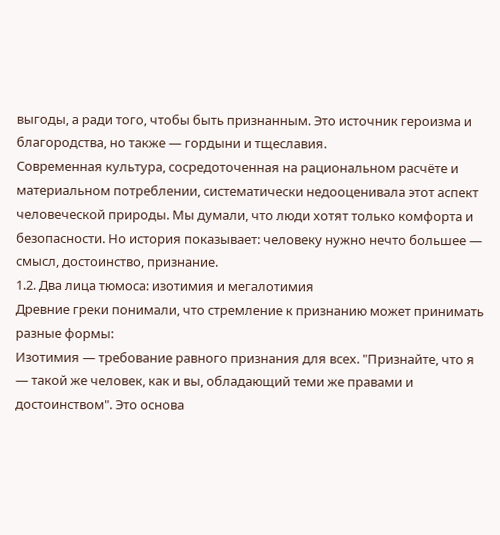выгоды, а ради того, чтобы быть признанным. Это источник героизма и благородства, но также — гордыни и тщеславия.
Современная культура, сосредоточенная на рациональном расчёте и материальном потреблении, систематически недооценивала этот аспект человеческой природы. Мы думали, что люди хотят только комфорта и безопасности. Но история показывает: человеку нужно нечто большее — смысл, достоинство, признание.
1.2. Два лица тюмоса: изотимия и мегалотимия
Древние греки понимали, что стремление к признанию может принимать разные формы:
Изотимия — требование равного признания для всех. "Признайте, что я — такой же человек, как и вы, обладающий теми же правами и достоинством". Это основа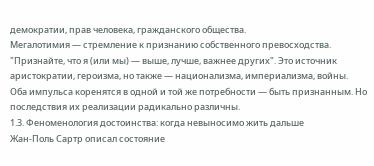демократии, прав человека, гражданского общества.
Мегалотимия — стремление к признанию собственного превосходства. "Признайте, что я (или мы) — выше, лучше, важнее других". Это источник аристократии, героизма, но также — национализма, империализма, войны.
Оба импульса коренятся в одной и той же потребности — быть признанным. Но последствия их реализации радикально различны.
1.3. Феноменология достоинства: когда невыносимо жить дальше
Жан-Поль Сартр описал состояние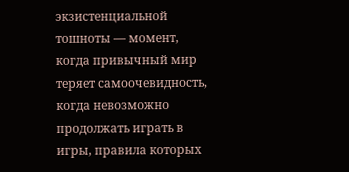экзистенциальной тошноты — момент, когда привычный мир теряет самоочевидность, когда невозможно продолжать играть в игры, правила которых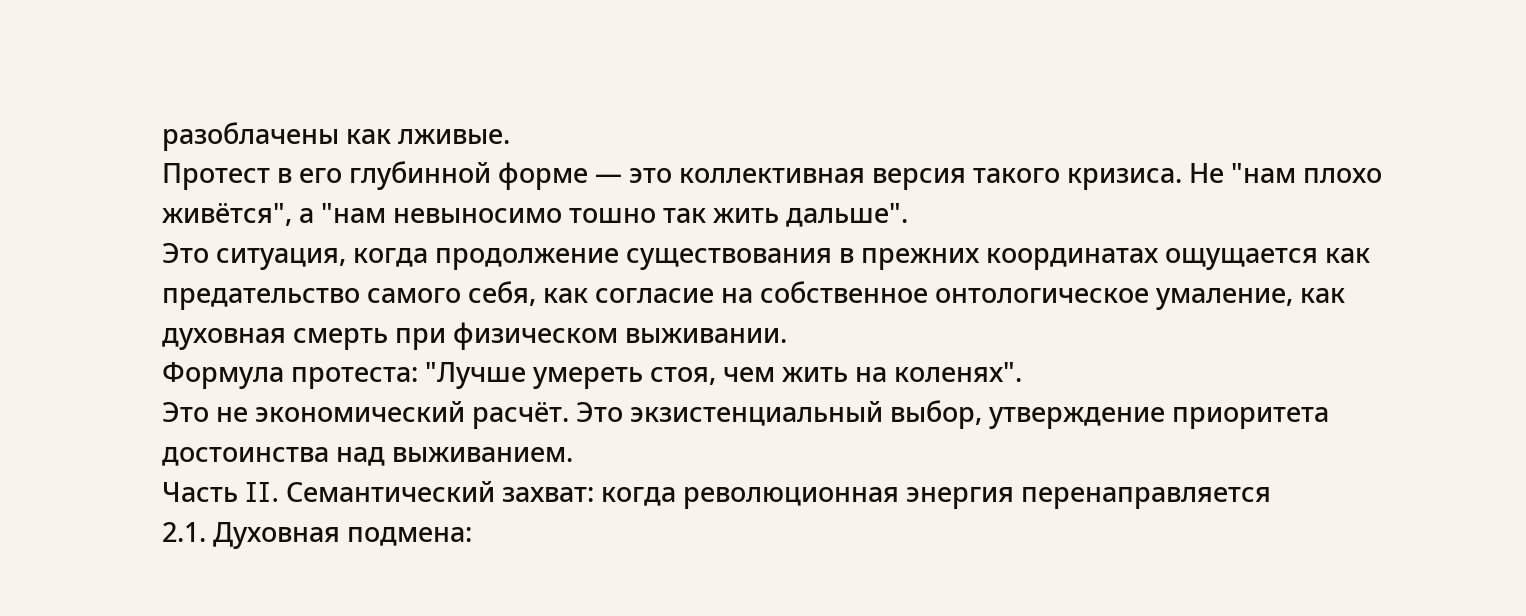разоблачены как лживые.
Протест в его глубинной форме — это коллективная версия такого кризиса. Не "нам плохо живётся", а "нам невыносимо тошно так жить дальше".
Это ситуация, когда продолжение существования в прежних координатах ощущается как предательство самого себя, как согласие на собственное онтологическое умаление, как духовная смерть при физическом выживании.
Формула протеста: "Лучше умереть стоя, чем жить на коленях".
Это не экономический расчёт. Это экзистенциальный выбор, утверждение приоритета достоинства над выживанием.
Часть II. Семантический захват: когда революционная энергия перенаправляется
2.1. Духовная подмена: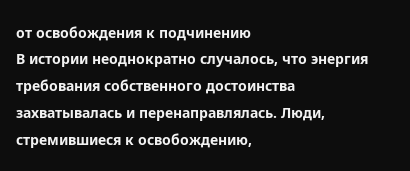от освобождения к подчинению
В истории неоднократно случалось, что энергия требования собственного достоинства захватывалась и перенаправлялась. Люди, стремившиеся к освобождению,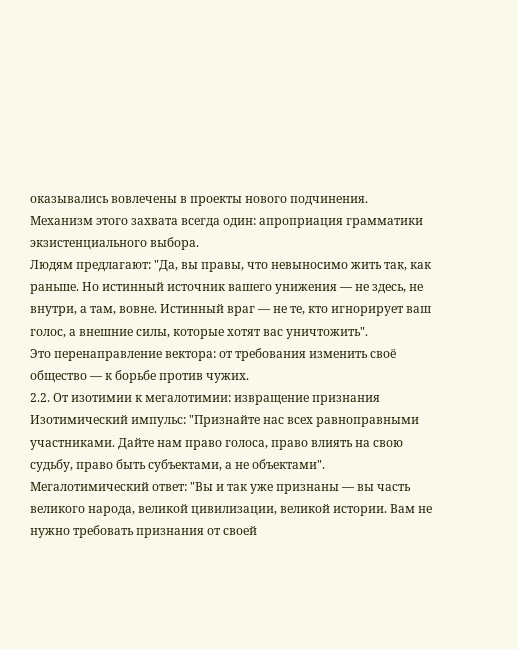оказывались вовлечены в проекты нового подчинения.
Механизм этого захвата всегда один: апроприация грамматики экзистенциального выбора.
Людям предлагают: "Да, вы правы, что невыносимо жить так, как раньше. Но истинный источник вашего унижения — не здесь, не внутри, а там, вовне. Истинный враг — не те, кто игнорирует ваш голос, а внешние силы, которые хотят вас уничтожить".
Это перенаправление вектора: от требования изменить своё общество — к борьбе против чужих.
2.2. От изотимии к мегалотимии: извращение признания
Изотимический импульс: "Признайте нас всех равноправными участниками. Дайте нам право голоса, право влиять на свою судьбу, право быть субъектами, а не объектами".
Мегалотимический ответ: "Вы и так уже признаны — вы часть великого народа, великой цивилизации, великой истории. Вам не нужно требовать признания от своей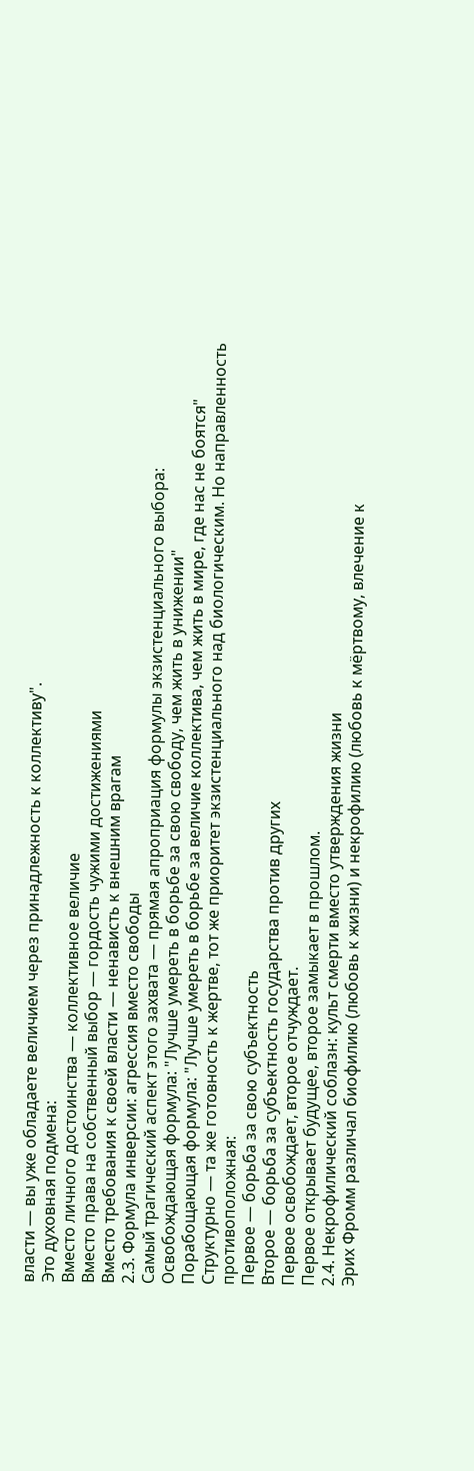власти — вы уже обладаете величием через принадлежность к коллективу".
Это духовная подмена:
Вместо личного достоинства — коллективное величие
Вместо права на собственный выбор — гордость чужими достижениями
Вместо требования к своей власти — ненависть к внешним врагам
2.3. Формула инверсии: агрессия вместо свободы
Самый трагический аспект этого захвата — прямая апроприация формулы экзистенциального выбора:
Освобождающая формула: "Лучше умереть в борьбе за свою свободу, чем жить в унижении"
Порабощающая формула: "Лучше умереть в борьбе за величие коллектива, чем жить в мире, где нас не боятся"
Структурно — та же готовность к жертве, тот же приоритет экзистенциального над биологическим. Но направленность противоположная:
Первое — борьба за свою субъектность
Второе — борьба за субъектность государства против других
Первое освобождает, второе отчуждает.
Первое открывает будущее, второе замыкает в прошлом.
2.4. Некрофилический соблазн: культ смерти вместо утверждения жизни
Эрих Фромм различал биофилию (любовь к жизни) и некрофилию (любовь к мёртвому, влечение к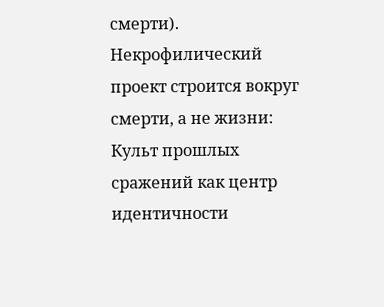смерти).
Некрофилический проект строится вокруг смерти, а не жизни:
Культ прошлых сражений как центр идентичности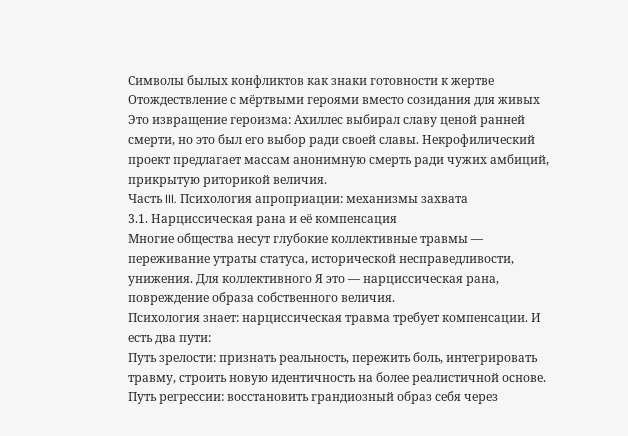Символы былых конфликтов как знаки готовности к жертве
Отождествление с мёртвыми героями вместо созидания для живых
Это извращение героизма: Ахиллес выбирал славу ценой ранней смерти, но это был его выбор ради своей славы. Некрофилический проект предлагает массам анонимную смерть ради чужих амбиций, прикрытую риторикой величия.
Часть III. Психология апроприации: механизмы захвата
3.1. Нарциссическая рана и её компенсация
Многие общества несут глубокие коллективные травмы — переживание утраты статуса, исторической несправедливости, унижения. Для коллективного Я это — нарциссическая рана, повреждение образа собственного величия.
Психология знает: нарциссическая травма требует компенсации. И есть два пути:
Путь зрелости: признать реальность, пережить боль, интегрировать травму, строить новую идентичность на более реалистичной основе.
Путь регрессии: восстановить грандиозный образ себя через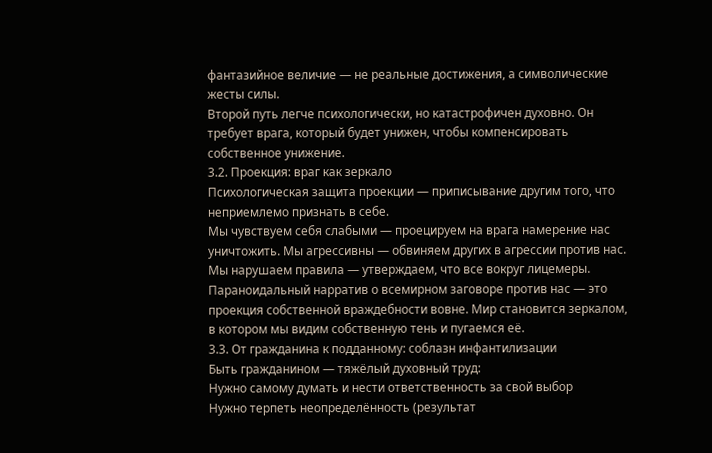фантазийное величие — не реальные достижения, а символические жесты силы.
Второй путь легче психологически, но катастрофичен духовно. Он требует врага, который будет унижен, чтобы компенсировать собственное унижение.
3.2. Проекция: враг как зеркало
Психологическая защита проекции — приписывание другим того, что неприемлемо признать в себе.
Мы чувствуем себя слабыми — проецируем на врага намерение нас уничтожить. Мы агрессивны — обвиняем других в агрессии против нас. Мы нарушаем правила — утверждаем, что все вокруг лицемеры.
Параноидальный нарратив о всемирном заговоре против нас — это проекция собственной враждебности вовне. Мир становится зеркалом, в котором мы видим собственную тень и пугаемся её.
3.3. От гражданина к подданному: соблазн инфантилизации
Быть гражданином — тяжёлый духовный труд:
Нужно самому думать и нести ответственность за свой выбор
Нужно терпеть неопределённость (результат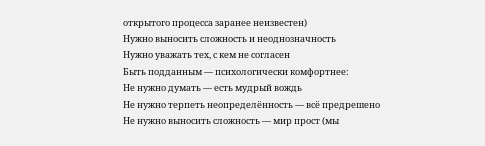открытого процесса заранее неизвестен)
Нужно выносить сложность и неоднозначность
Нужно уважать тех, с кем не согласен
Быть подданным — психологически комфортнее:
Не нужно думать — есть мудрый вождь
Не нужно терпеть неопределённость — всё предрешено
Не нужно выносить сложность — мир прост (мы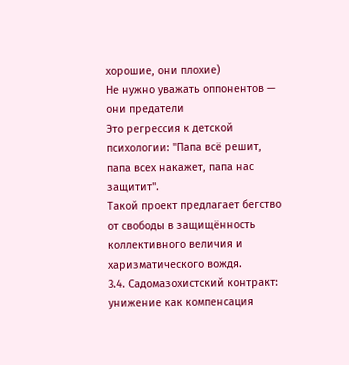хорошие, они плохие)
Не нужно уважать оппонентов — они предатели
Это регрессия к детской психологии: "Папа всё решит, папа всех накажет, папа нас защитит".
Такой проект предлагает бегство от свободы в защищённость коллективного величия и харизматического вождя.
3.4. Садомазохистский контракт: унижение как компенсация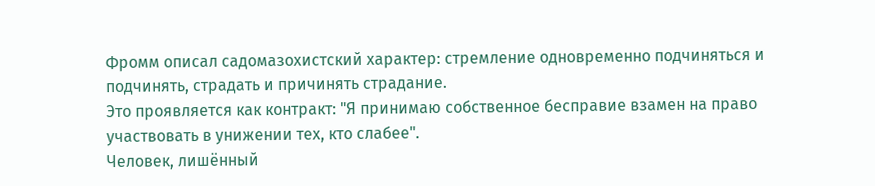Фромм описал садомазохистский характер: стремление одновременно подчиняться и подчинять, страдать и причинять страдание.
Это проявляется как контракт: "Я принимаю собственное бесправие взамен на право участвовать в унижении тех, кто слабее".
Человек, лишённый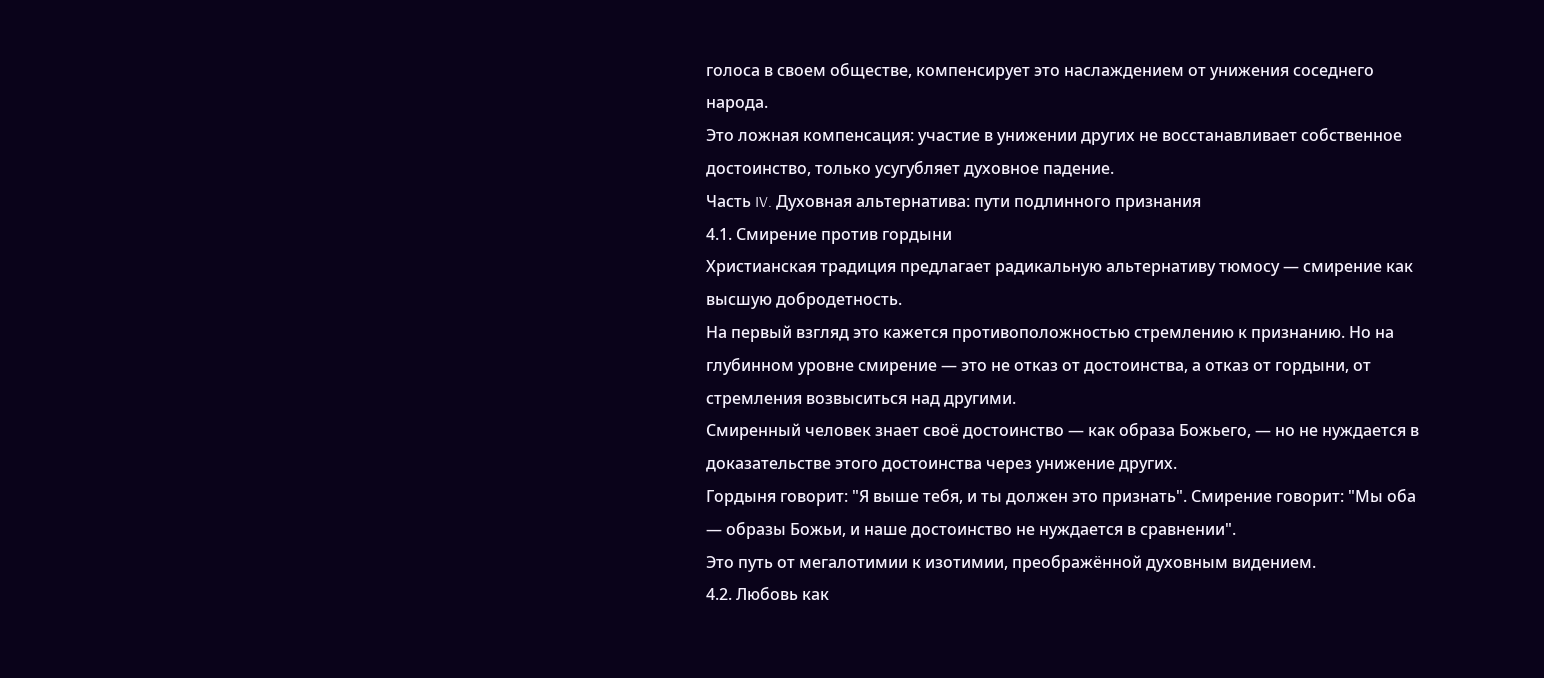голоса в своем обществе, компенсирует это наслаждением от унижения соседнего народа.
Это ложная компенсация: участие в унижении других не восстанавливает собственное достоинство, только усугубляет духовное падение.
Часть IV. Духовная альтернатива: пути подлинного признания
4.1. Смирение против гордыни
Христианская традиция предлагает радикальную альтернативу тюмосу — смирение как высшую добродетность.
На первый взгляд это кажется противоположностью стремлению к признанию. Но на глубинном уровне смирение — это не отказ от достоинства, а отказ от гордыни, от стремления возвыситься над другими.
Смиренный человек знает своё достоинство — как образа Божьего, — но не нуждается в доказательстве этого достоинства через унижение других.
Гордыня говорит: "Я выше тебя, и ты должен это признать". Смирение говорит: "Мы оба — образы Божьи, и наше достоинство не нуждается в сравнении".
Это путь от мегалотимии к изотимии, преображённой духовным видением.
4.2. Любовь как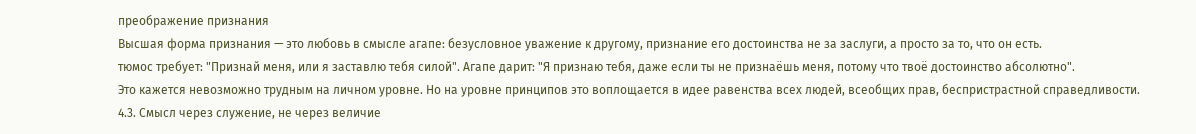преображение признания
Высшая форма признания — это любовь в смысле агапе: безусловное уважение к другому, признание его достоинства не за заслуги, а просто за то, что он есть.
тюмос требует: "Признай меня, или я заставлю тебя силой". Агапе дарит: "Я признаю тебя, даже если ты не признаёшь меня, потому что твоё достоинство абсолютно".
Это кажется невозможно трудным на личном уровне. Но на уровне принципов это воплощается в идее равенства всех людей, всеобщих прав, беспристрастной справедливости.
4.3. Смысл через служение, не через величие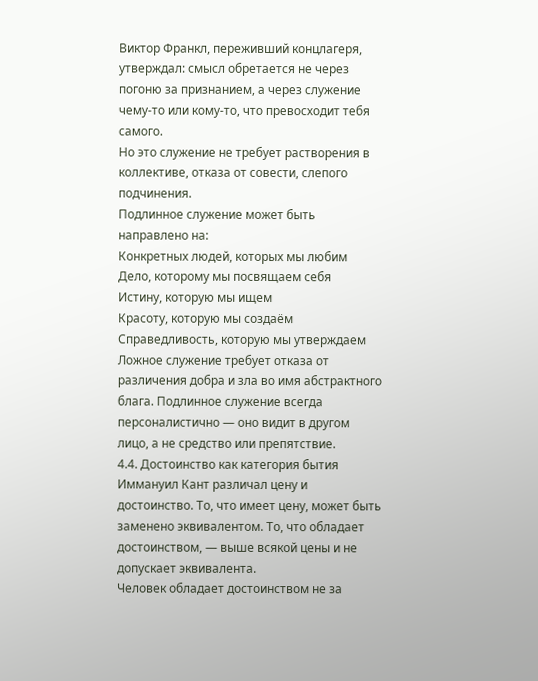Виктор Франкл, переживший концлагеря, утверждал: смысл обретается не через погоню за признанием, а через служение чему-то или кому-то, что превосходит тебя самого.
Но это служение не требует растворения в коллективе, отказа от совести, слепого подчинения.
Подлинное служение может быть направлено на:
Конкретных людей, которых мы любим
Дело, которому мы посвящаем себя
Истину, которую мы ищем
Красоту, которую мы создаём
Справедливость, которую мы утверждаем
Ложное служение требует отказа от различения добра и зла во имя абстрактного блага. Подлинное служение всегда персоналистично — оно видит в другом лицо, а не средство или препятствие.
4.4. Достоинство как категория бытия
Иммануил Кант различал цену и достоинство. То, что имеет цену, может быть заменено эквивалентом. То, что обладает достоинством, — выше всякой цены и не допускает эквивалента.
Человек обладает достоинством не за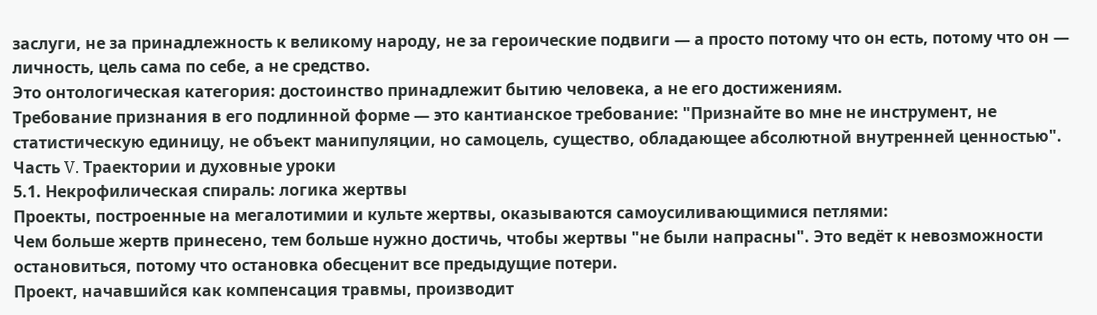заслуги, не за принадлежность к великому народу, не за героические подвиги — а просто потому что он есть, потому что он — личность, цель сама по себе, а не средство.
Это онтологическая категория: достоинство принадлежит бытию человека, а не его достижениям.
Требование признания в его подлинной форме — это кантианское требование: "Признайте во мне не инструмент, не статистическую единицу, не объект манипуляции, но самоцель, существо, обладающее абсолютной внутренней ценностью".
Часть V. Траектории и духовные уроки
5.1. Некрофилическая спираль: логика жертвы
Проекты, построенные на мегалотимии и культе жертвы, оказываются самоусиливающимися петлями:
Чем больше жертв принесено, тем больше нужно достичь, чтобы жертвы "не были напрасны". Это ведёт к невозможности остановиться, потому что остановка обесценит все предыдущие потери.
Проект, начавшийся как компенсация травмы, производит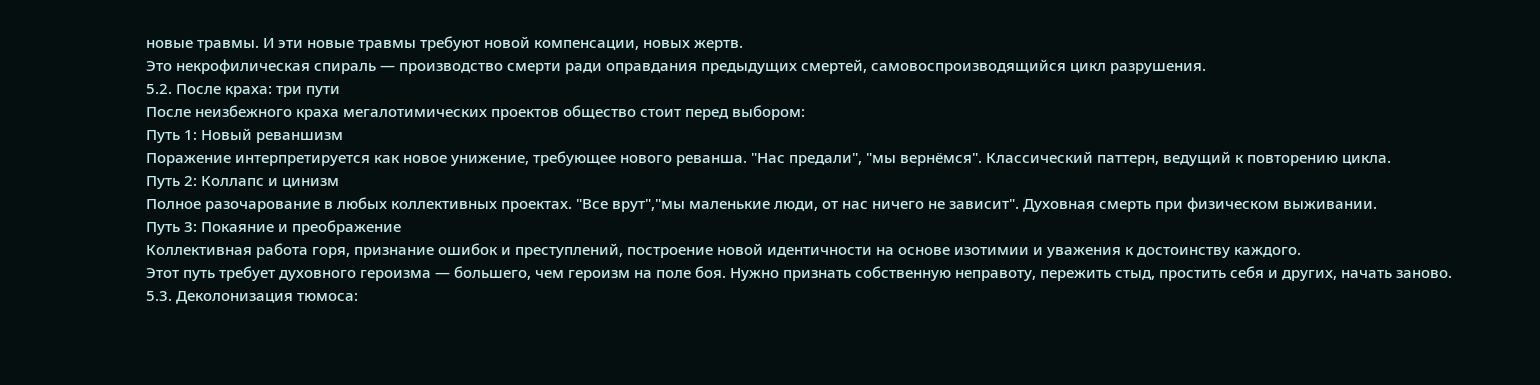новые травмы. И эти новые травмы требуют новой компенсации, новых жертв.
Это некрофилическая спираль — производство смерти ради оправдания предыдущих смертей, самовоспроизводящийся цикл разрушения.
5.2. После краха: три пути
После неизбежного краха мегалотимических проектов общество стоит перед выбором:
Путь 1: Новый реваншизм
Поражение интерпретируется как новое унижение, требующее нового реванша. "Нас предали", "мы вернёмся". Классический паттерн, ведущий к повторению цикла.
Путь 2: Коллапс и цинизм
Полное разочарование в любых коллективных проектах. "Все врут","мы маленькие люди, от нас ничего не зависит". Духовная смерть при физическом выживании.
Путь 3: Покаяние и преображение
Коллективная работа горя, признание ошибок и преступлений, построение новой идентичности на основе изотимии и уважения к достоинству каждого.
Этот путь требует духовного героизма — большего, чем героизм на поле боя. Нужно признать собственную неправоту, пережить стыд, простить себя и других, начать заново.
5.3. Деколонизация тюмоса: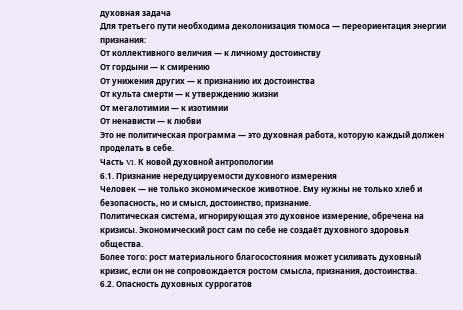духовная задача
Для третьего пути необходима деколонизация тюмоса — переориентация энергии признания:
От коллективного величия — к личному достоинству
От гордыни — к смирению
От унижения других — к признанию их достоинства
От культа смерти — к утверждению жизни
От мегалотимии — к изотимии
От ненависти — к любви
Это не политическая программа — это духовная работа, которую каждый должен проделать в себе.
Часть VI. К новой духовной антропологии
6.1. Признание нередуцируемости духовного измерения
Человек — не только экономическое животное. Ему нужны не только хлеб и безопасность, но и смысл, достоинство, признание.
Политическая система, игнорирующая это духовное измерение, обречена на кризисы. Экономический рост сам по себе не создаёт духовного здоровья общества.
Более того: рост материального благосостояния может усиливать духовный кризис, если он не сопровождается ростом смысла, признания, достоинства.
6.2. Опасность духовных суррогатов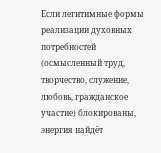Если легитимные формы реализации духовных потребностей (осмысленный труд, творчество, служение, любовь, гражданское участие) блокированы, энергия найдёт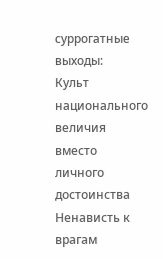суррогатные выходы:
Культ национального величия вместо личного достоинства
Ненависть к врагам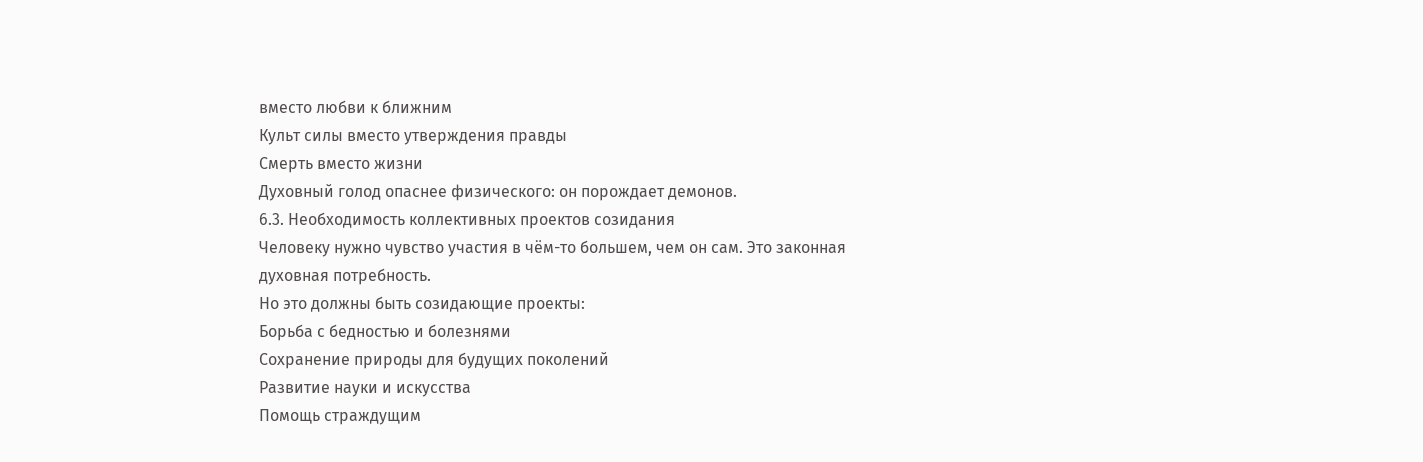вместо любви к ближним
Культ силы вместо утверждения правды
Смерть вместо жизни
Духовный голод опаснее физического: он порождает демонов.
6.3. Необходимость коллективных проектов созидания
Человеку нужно чувство участия в чём-то большем, чем он сам. Это законная духовная потребность.
Но это должны быть созидающие проекты:
Борьба с бедностью и болезнями
Сохранение природы для будущих поколений
Развитие науки и искусства
Помощь страждущим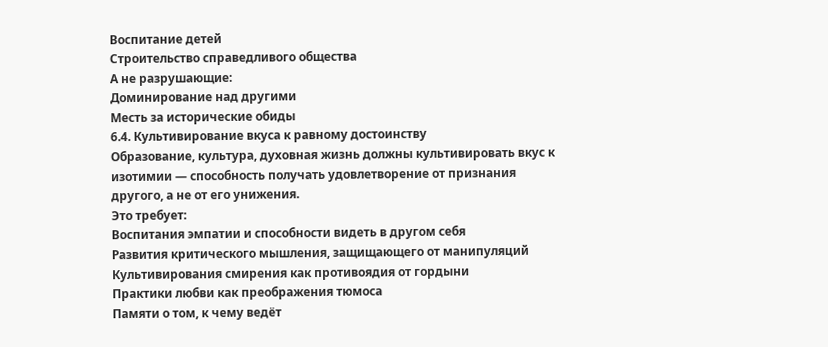Воспитание детей
Строительство справедливого общества
А не разрушающие:
Доминирование над другими
Месть за исторические обиды
6.4. Культивирование вкуса к равному достоинству
Образование, культура, духовная жизнь должны культивировать вкус к изотимии — способность получать удовлетворение от признания другого, а не от его унижения.
Это требует:
Воспитания эмпатии и способности видеть в другом себя
Развития критического мышления, защищающего от манипуляций
Культивирования смирения как противоядия от гордыни
Практики любви как преображения тюмоса
Памяти о том, к чему ведёт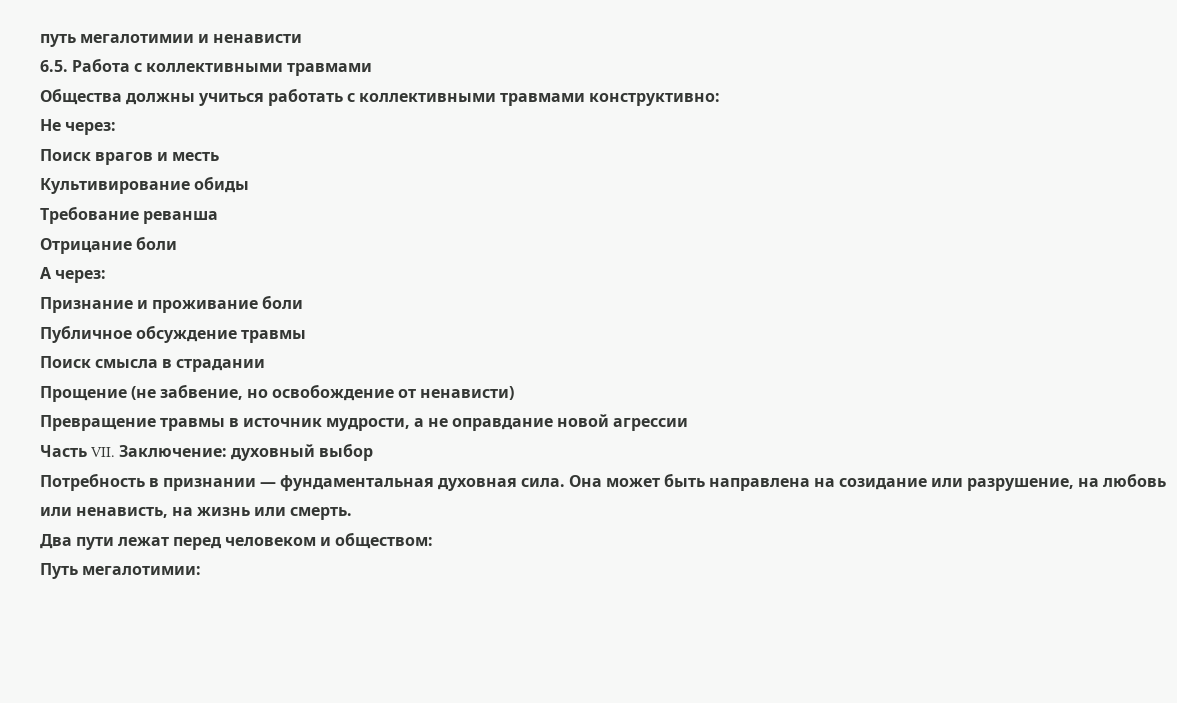путь мегалотимии и ненависти
6.5. Работа с коллективными травмами
Общества должны учиться работать с коллективными травмами конструктивно:
Не через:
Поиск врагов и месть
Культивирование обиды
Требование реванша
Отрицание боли
А через:
Признание и проживание боли
Публичное обсуждение травмы
Поиск смысла в страдании
Прощение (не забвение, но освобождение от ненависти)
Превращение травмы в источник мудрости, а не оправдание новой агрессии
Часть VII. Заключение: духовный выбор
Потребность в признании — фундаментальная духовная сила. Она может быть направлена на созидание или разрушение, на любовь или ненависть, на жизнь или смерть.
Два пути лежат перед человеком и обществом:
Путь мегалотимии: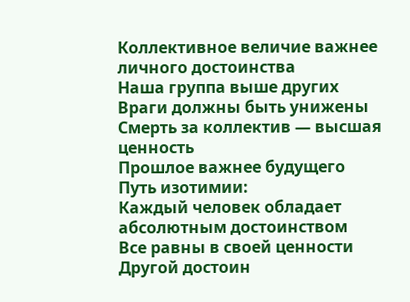Коллективное величие важнее личного достоинства
Наша группа выше других
Враги должны быть унижены
Смерть за коллектив — высшая ценность
Прошлое важнее будущего
Путь изотимии:
Каждый человек обладает абсолютным достоинством
Все равны в своей ценности
Другой достоин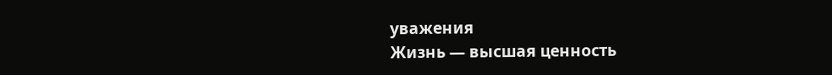уважения
Жизнь — высшая ценность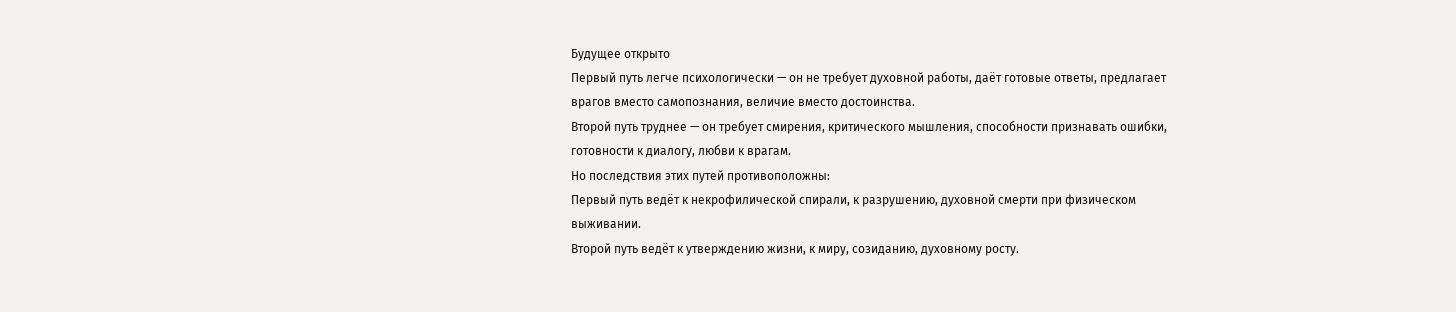Будущее открыто
Первый путь легче психологически — он не требует духовной работы, даёт готовые ответы, предлагает врагов вместо самопознания, величие вместо достоинства.
Второй путь труднее — он требует смирения, критического мышления, способности признавать ошибки, готовности к диалогу, любви к врагам.
Но последствия этих путей противоположны:
Первый путь ведёт к некрофилической спирали, к разрушению, духовной смерти при физическом выживании.
Второй путь ведёт к утверждению жизни, к миру, созиданию, духовному росту.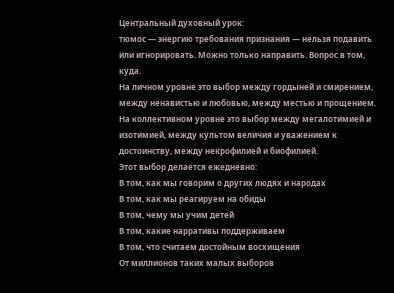Центральный духовный урок:
тюмос — энергию требования признания — нельзя подавить или игнорировать. Можно только направить. Вопрос в том, куда.
На личном уровне это выбор между гордыней и смирением, между ненавистью и любовью, между местью и прощением.
На коллективном уровне это выбор между мегалотимией и изотимией, между культом величия и уважением к достоинству, между некрофилией и биофилией.
Этот выбор делается ежедневно:
В том, как мы говорим о других людях и народах
В том, как мы реагируем на обиды
В том, чему мы учим детей
В том, какие нарративы поддерживаем
В том, что считаем достойным восхищения
От миллионов таких малых выборов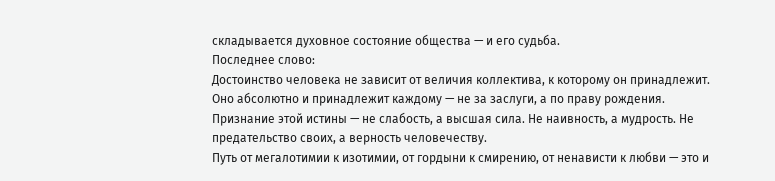складывается духовное состояние общества — и его судьба.
Последнее слово:
Достоинство человека не зависит от величия коллектива, к которому он принадлежит. Оно абсолютно и принадлежит каждому — не за заслуги, а по праву рождения.
Признание этой истины — не слабость, а высшая сила. Не наивность, а мудрость. Не предательство своих, а верность человечеству.
Путь от мегалотимии к изотимии, от гордыни к смирению, от ненависти к любви — это и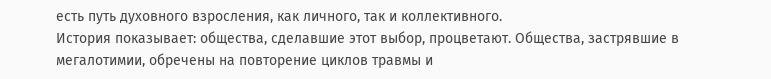есть путь духовного взросления, как личного, так и коллективного.
История показывает: общества, сделавшие этот выбор, процветают. Общества, застрявшие в мегалотимии, обречены на повторение циклов травмы и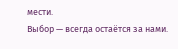мести.
Выбор — всегда остаётся за нами.